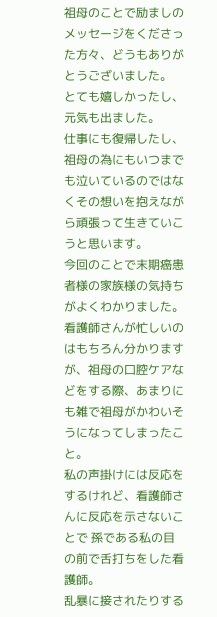祖母のことで励ましのメッセージをくださった方々、どうもありがとうございました。
とても嬉しかったし、元気も出ました。
仕事にも復帰したし、祖母の為にもいつまでも泣いているのではなくその想いを抱えながら頑張って生きていこうと思います。
今回のことで末期癌患者様の家族様の気持ちがよくわかりました。
看護師さんが忙しいのはもちろん分かりますが、祖母の口腔ケアなどをする際、あまりにも雑で祖母がかわいそうになってしまったこと。
私の声掛けには反応をするけれど、看護師さんに反応を示さないことで 孫である私の目の前で舌打ちをした看護師。
乱暴に接されたりする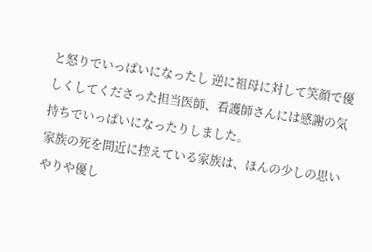と怒りでいっぱいになったし 逆に祖母に対して笑顔で優しくしてくださった担当医師、看護師さんには感謝の気持ちでいっぱいになったりしました。
家族の死を間近に控えている家族は、ほんの少しの思いやりや優し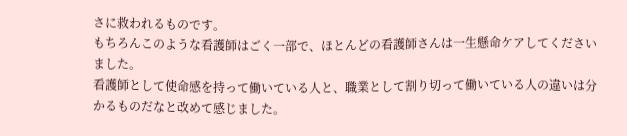さに救われるものです。
もちろんこのような看護師はごく一部で、ほとんどの看護師さんは一生懸命ケアしてくださいました。
看護師として使命感を持って働いている人と、職業として割り切って働いている人の違いは分かるものだなと改めて感じました。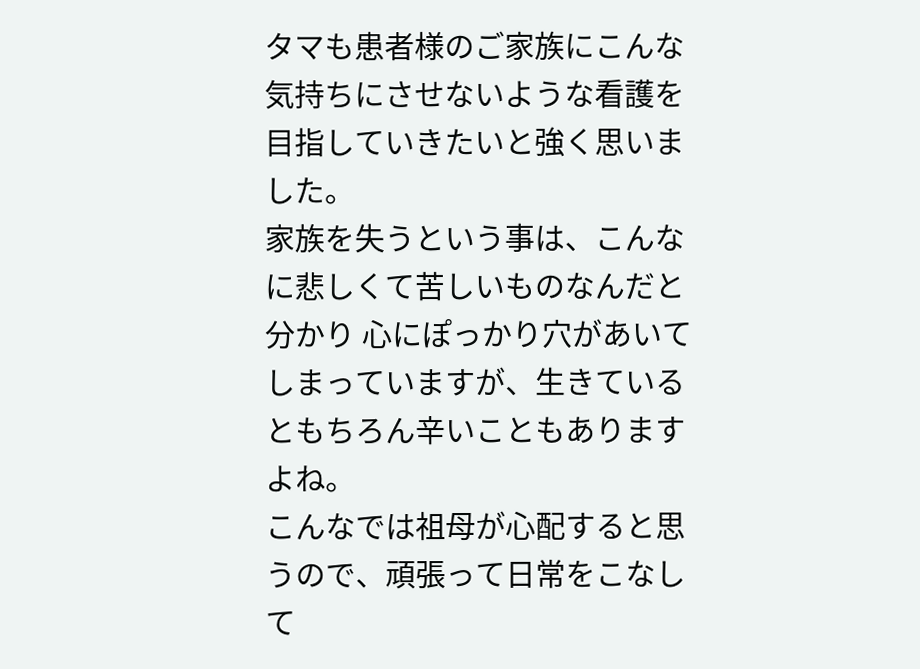タマも患者様のご家族にこんな気持ちにさせないような看護を目指していきたいと強く思いました。
家族を失うという事は、こんなに悲しくて苦しいものなんだと分かり 心にぽっかり穴があいてしまっていますが、生きているともちろん辛いこともありますよね。
こんなでは祖母が心配すると思うので、頑張って日常をこなして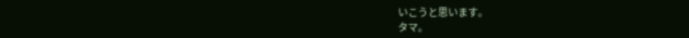いこうと思います。
タマ。